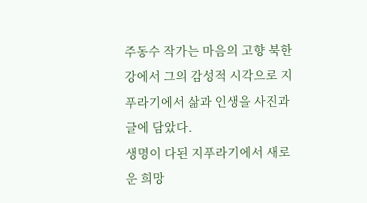주동수 작가는 마음의 고향 북한강에서 그의 감성적 시각으로 지푸라기에서 삶과 인생을 사진과 글에 담았다.
생명이 다된 지푸라기에서 새로운 희망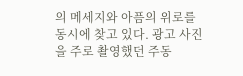의 메세지와 아픔의 위로를 동시에 찾고 있다. 광고 사진을 주로 촬영했던 주동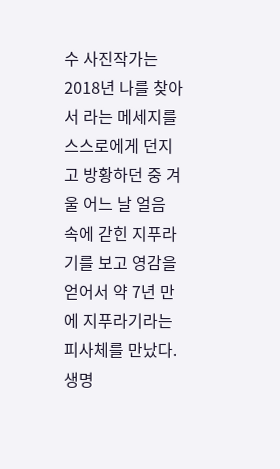수 사진작가는 2018년 나를 찾아서 라는 메세지를 스스로에게 던지고 방황하던 중 겨울 어느 날 얼음 속에 갇힌 지푸라기를 보고 영감을 얻어서 약 7년 만에 지푸라기라는 피사체를 만났다. 생명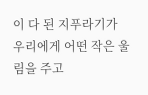이 다 된 지푸라기가 우리에게 어떤 작은 울림을 주고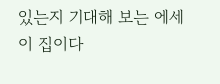있는지 기대해 보는 에세이 집이다